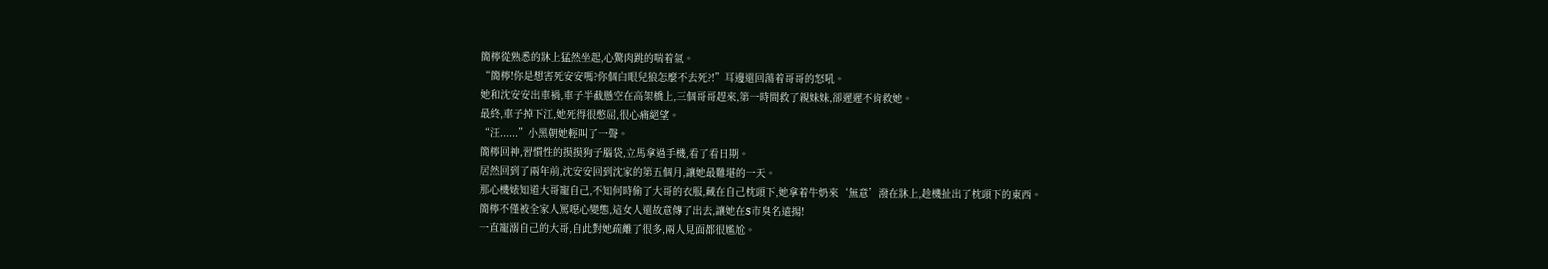簡檸從熟悉的牀上猛然坐起,心驚肉跳的喘着氣。
“簡檸!你是想害死安安嗎?你個白眼兒狼怎麼不去死?!”耳邊還回蕩着哥哥的怒吼。
她和沈安安出車禍,車子半截懸空在高架橋上,三個哥哥趕來,第一時間救了親妹妹,卻遲遲不肯救她。
最終,車子掉下江,她死得很憋屈,很心痛絕望。
“汪......”小黑朝她輕叫了一聲。
簡檸回神,習慣性的摸摸狗子腦袋,立馬拿過手機,看了看日期。
居然回到了兩年前,沈安安回到沈家的第五個月,讓她最難堪的一天。
那心機婊知道大哥寵自己,不知何時偷了大哥的衣服,藏在自己枕頭下,她拿着牛奶來‘無意’潑在牀上,趁機扯出了枕頭下的東西。
簡檸不僅被全家人罵噁心變態,這女人還故意傳了出去,讓她在S市臭名遠揚!
一直寵溺自己的大哥,自此對她疏離了很多,兩人見面都很尷尬。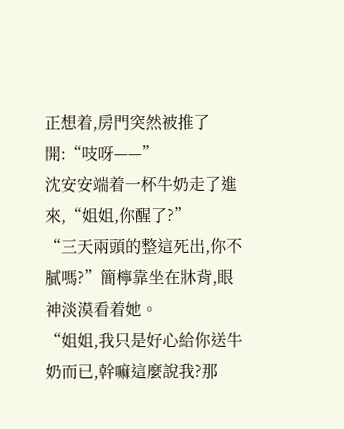正想着,房門突然被推了開:“吱呀——”
沈安安端着一杯牛奶走了進來,“姐姐,你醒了?”
“三天兩頭的整這死出,你不膩嗎?”簡檸靠坐在牀背,眼神淡漠看着她。
“姐姐,我只是好心給你送牛奶而已,幹嘛這麼說我?那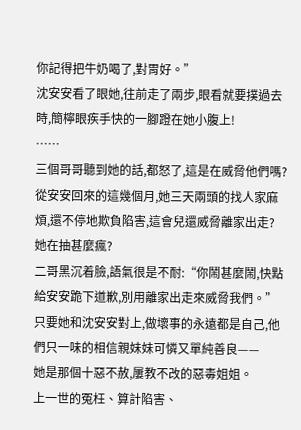你記得把牛奶喝了,對胃好。”
沈安安看了眼她,往前走了兩步,眼看就要撲過去時,簡檸眼疾手快的一腳蹬在她小腹上!
……
三個哥哥聽到她的話,都怒了,這是在威脅他們嗎?
從安安回來的這幾個月,她三天兩頭的找人家麻煩,還不停地欺負陷害,這會兒還威脅離家出走?
她在抽甚麼瘋?
二哥黑沉着臉,語氣很是不耐:“你鬧甚麼鬧,快點給安安跪下道歉,別用離家出走來威脅我們。”
只要她和沈安安對上,做壞事的永遠都是自己,他們只一味的相信親妹妹可憐又單純善良——
她是那個十惡不赦,屢教不改的惡毒姐姐。
上一世的冤枉、算計陷害、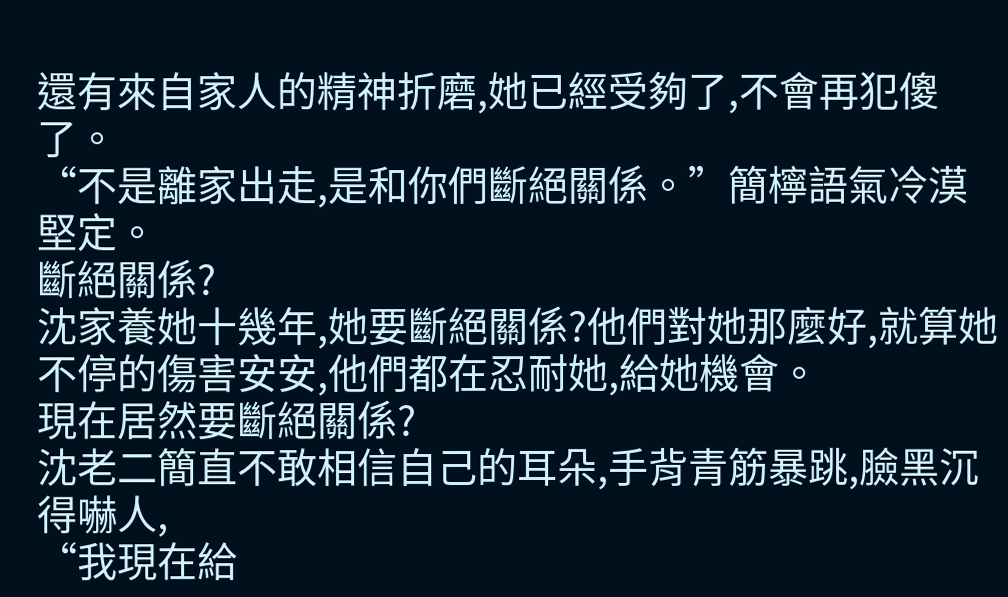還有來自家人的精神折磨,她已經受夠了,不會再犯傻了。
“不是離家出走,是和你們斷絕關係。”簡檸語氣冷漠堅定。
斷絕關係?
沈家養她十幾年,她要斷絕關係?他們對她那麼好,就算她不停的傷害安安,他們都在忍耐她,給她機會。
現在居然要斷絕關係?
沈老二簡直不敢相信自己的耳朵,手背青筋暴跳,臉黑沉得嚇人,
“我現在給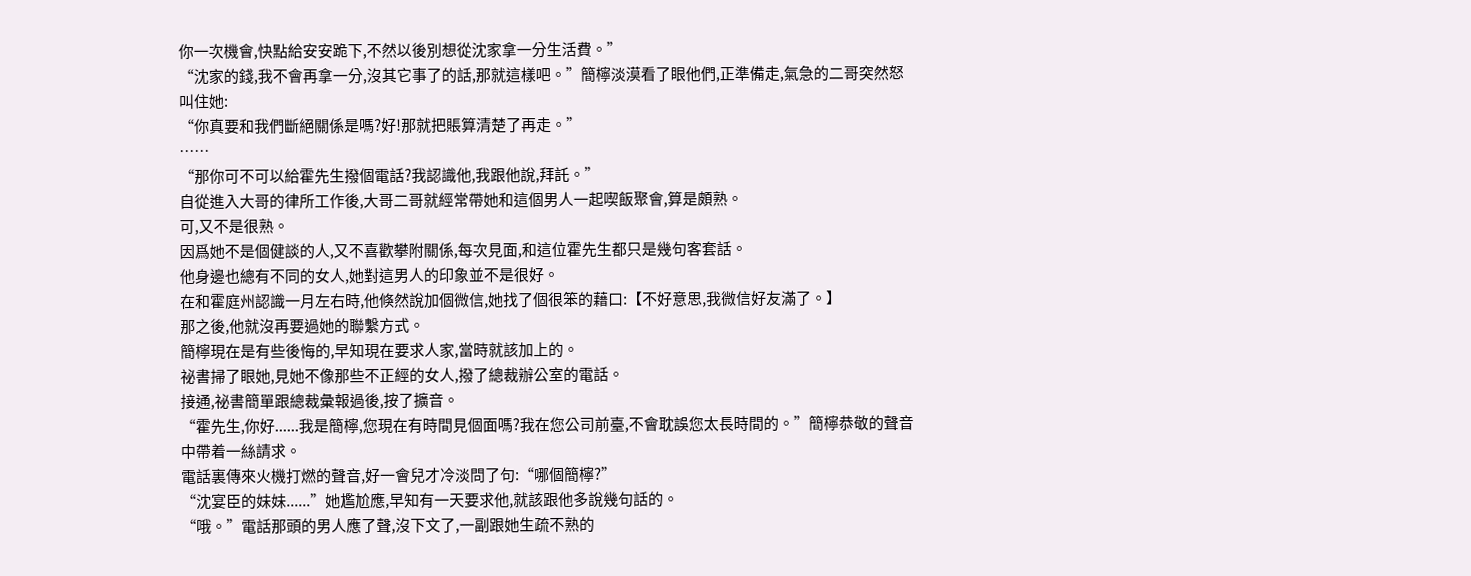你一次機會,快點給安安跪下,不然以後別想從沈家拿一分生活費。”
“沈家的錢,我不會再拿一分,沒其它事了的話,那就這樣吧。”簡檸淡漠看了眼他們,正準備走,氣急的二哥突然怒叫住她:
“你真要和我們斷絕關係是嗎?好!那就把賬算清楚了再走。”
……
“那你可不可以給霍先生撥個電話?我認識他,我跟他說,拜託。”
自從進入大哥的律所工作後,大哥二哥就經常帶她和這個男人一起喫飯聚會,算是頗熟。
可,又不是很熟。
因爲她不是個健談的人,又不喜歡攀附關係,每次見面,和這位霍先生都只是幾句客套話。
他身邊也總有不同的女人,她對這男人的印象並不是很好。
在和霍庭州認識一月左右時,他倏然說加個微信,她找了個很笨的藉口:【不好意思,我微信好友滿了。】
那之後,他就沒再要過她的聯繫方式。
簡檸現在是有些後悔的,早知現在要求人家,當時就該加上的。
祕書掃了眼她,見她不像那些不正經的女人,撥了總裁辦公室的電話。
接通,祕書簡單跟總裁彙報過後,按了擴音。
“霍先生,你好......我是簡檸,您現在有時間見個面嗎?我在您公司前臺,不會耽誤您太長時間的。”簡檸恭敬的聲音中帶着一絲請求。
電話裏傳來火機打燃的聲音,好一會兒才冷淡問了句:“哪個簡檸?”
“沈宴臣的妹妹......”她尷尬應,早知有一天要求他,就該跟他多說幾句話的。
“哦。”電話那頭的男人應了聲,沒下文了,一副跟她生疏不熟的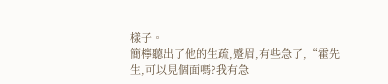樣子。
簡檸聽出了他的生疏,蹙眉,有些急了,“霍先生,可以見個面嗎?我有急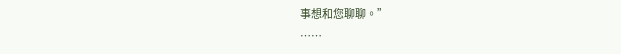事想和您聊聊。”
……